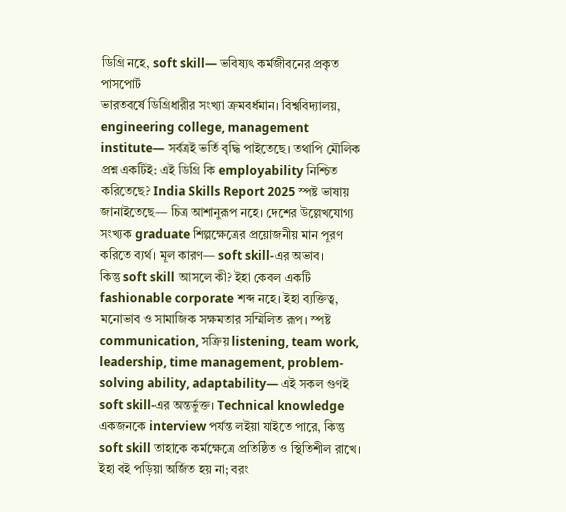ডিগ্রি নহে, soft skill— ভবিষ্যৎ কর্মজীবনের প্রকৃত পাসপোর্ট
ভারতবর্ষে ডিগ্রিধারীর সংখ্যা ক্রমবর্ধমান। বিশ্ববিদ্যালয়, engineering college, management institute— সর্বত্রই ভর্তি বৃদ্ধি পাইতেছে। তথাপি মৌলিক প্রশ্ন একটিই: এই ডিগ্রি কি employability নিশ্চিত করিতেছে? India Skills Report 2025 স্পষ্ট ভাষায় জানাইতেছে— চিত্র আশানুরূপ নহে। দেশের উল্লেখযোগ্য সংখ্যক graduate শিল্পক্ষেত্রের প্রয়োজনীয় মান পূরণ করিতে ব্যর্থ। মূল কারণ— soft skill-এর অভাব।
কিন্তু soft skill আসলে কী? ইহা কেবল একটি fashionable corporate শব্দ নহে। ইহা ব্যক্তিত্ব, মনোভাব ও সামাজিক সক্ষমতার সম্মিলিত রূপ। স্পষ্ট communication, সক্রিয় listening, team work, leadership, time management, problem-solving ability, adaptability— এই সকল গুণই soft skill-এর অন্তর্ভুক্ত। Technical knowledge একজনকে interview পর্যন্ত লইয়া যাইতে পারে, কিন্তু soft skill তাহাকে কর্মক্ষেত্রে প্রতিষ্ঠিত ও স্থিতিশীল রাখে। ইহা বই পড়িয়া অর্জিত হয় না; বরং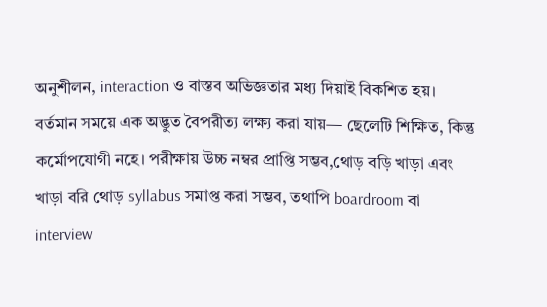অনুশীলন, interaction ও বাস্তব অভিজ্ঞতার মধ্য দিয়াই বিকশিত হয়।
বর্তমান সময়ে এক অদ্ভুত বৈপরীত্য লক্ষ্য করা যায়— ছেলেটি শিক্ষিত, কিন্তু কর্মোপযোগী নহে। পরীক্ষায় উচ্চ নম্বর প্রাপ্তি সম্ভব,থোড় বড়ি খাড়া এবং খাড়া বরি থোড় syllabus সমাপ্ত করা সম্ভব, তথাপি boardroom বা interview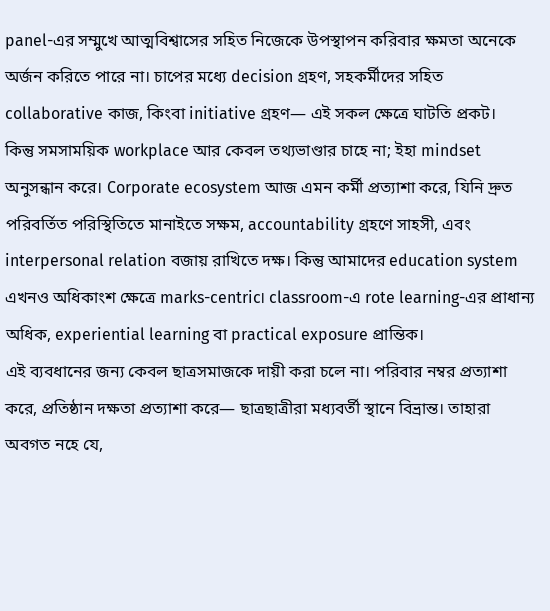panel-এর সম্মুখে আত্মবিশ্বাসের সহিত নিজেকে উপস্থাপন করিবার ক্ষমতা অনেকে অর্জন করিতে পারে না। চাপের মধ্যে decision গ্রহণ, সহকর্মীদের সহিত collaborative কাজ, কিংবা initiative গ্রহণ— এই সকল ক্ষেত্রে ঘাটতি প্রকট।
কিন্তু সমসাময়িক workplace আর কেবল তথ্যভাণ্ডার চাহে না; ইহা mindset অনুসন্ধান করে। Corporate ecosystem আজ এমন কর্মী প্রত্যাশা করে, যিনি দ্রুত পরিবর্তিত পরিস্থিতিতে মানাইতে সক্ষম, accountability গ্রহণে সাহসী, এবং interpersonal relation বজায় রাখিতে দক্ষ। কিন্তু আমাদের education system এখনও অধিকাংশ ক্ষেত্রে marks-centric। classroom-এ rote learning-এর প্রাধান্য অধিক, experiential learning বা practical exposure প্রান্তিক।
এই ব্যবধানের জন্য কেবল ছাত্রসমাজকে দায়ী করা চলে না। পরিবার নম্বর প্রত্যাশা করে, প্রতিষ্ঠান দক্ষতা প্রত্যাশা করে— ছাত্রছাত্রীরা মধ্যবর্তী স্থানে বিভ্রান্ত। তাহারা অবগত নহে যে,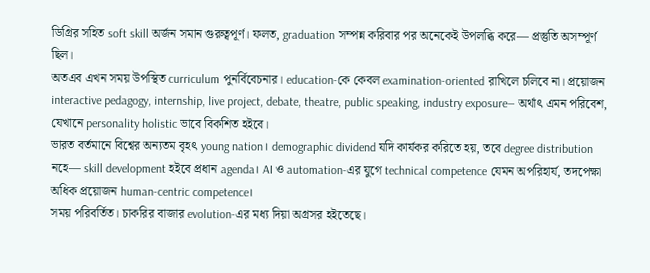ডিগ্রির সহিত soft skill অর্জন সমান গুরুত্বপূর্ণ। ফলত, graduation সম্পন্ন করিবার পর অনেকেই উপলব্ধি করে— প্রস্তুতি অসম্পূর্ণ ছিল।
অতএব এখন সময় উপস্থিত curriculum পুনর্বিবেচনার। education-কে কেবল examination-oriented রাখিলে চলিবে না। প্রয়োজন interactive pedagogy, internship, live project, debate, theatre, public speaking, industry exposure— অর্থাৎ এমন পরিবেশ, যেখানে personality holistic ভাবে বিকশিত হইবে।
ভারত বর্তমানে বিশ্বের অন্যতম বৃহৎ young nation। demographic dividend যদি কার্যকর করিতে হয়, তবে degree distribution নহে— skill development হইবে প্রধান agenda। AI ও automation-এর যুগে technical competence যেমন অপরিহার্য, তদপেক্ষা অধিক প্রয়োজন human-centric competence।
সময় পরিবর্তিত। চাকরির বাজার evolution-এর মধ্য দিয়া অগ্রসর হইতেছে।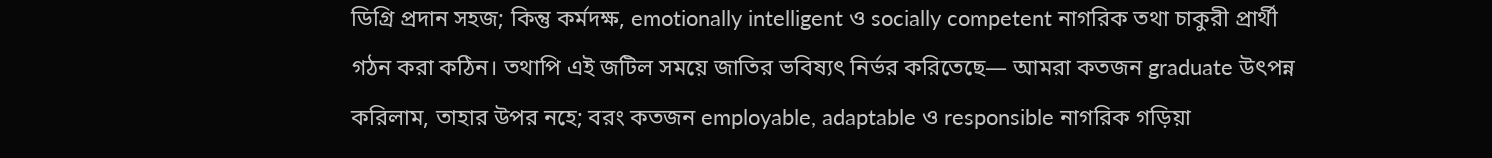ডিগ্রি প্রদান সহজ; কিন্তু কর্মদক্ষ, emotionally intelligent ও socially competent নাগরিক তথা চাকুরী প্রার্থী গঠন করা কঠিন। তথাপি এই জটিল সময়ে জাতির ভবিষ্যৎ নির্ভর করিতেছে— আমরা কতজন graduate উৎপন্ন করিলাম, তাহার উপর নহে; বরং কতজন employable, adaptable ও responsible নাগরিক গড়িয়া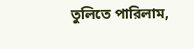তুলিতে পারিলাম,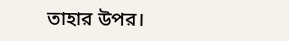তাহার উপর।